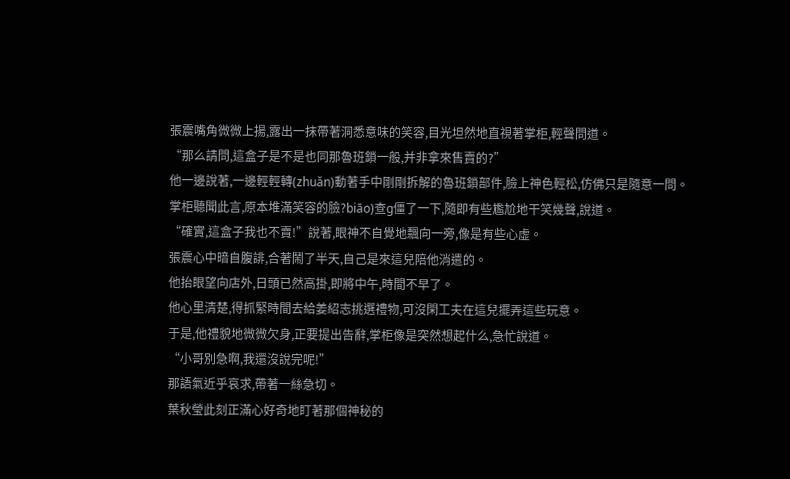張震嘴角微微上揚,露出一抹帶著洞悉意味的笑容,目光坦然地直視著掌柜,輕聲問道。
“那么請問,這盒子是不是也同那魯班鎖一般,并非拿來售賣的?”
他一邊說著,一邊輕輕轉(zhuǎn)動著手中剛剛拆解的魯班鎖部件,臉上神色輕松,仿佛只是隨意一問。
掌柜聽聞此言,原本堆滿笑容的臉?biāo)查g僵了一下,隨即有些尷尬地干笑幾聲,說道。
“確實,這盒子我也不賣!”說著,眼神不自覺地飄向一旁,像是有些心虛。
張震心中暗自腹誹,合著鬧了半天,自己是來這兒陪他消遣的。
他抬眼望向店外,日頭已然高掛,即將中午,時間不早了。
他心里清楚,得抓緊時間去給姜紹志挑選禮物,可沒閑工夫在這兒擺弄這些玩意。
于是,他禮貌地微微欠身,正要提出告辭,掌柜像是突然想起什么,急忙說道。
“小哥別急啊,我還沒說完呢!”
那語氣近乎哀求,帶著一絲急切。
葉秋瑩此刻正滿心好奇地盯著那個神秘的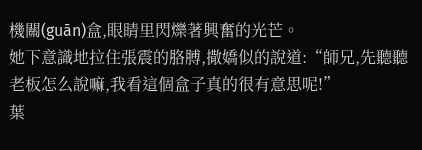機關(guān)盒,眼睛里閃爍著興奮的光芒。
她下意識地拉住張震的胳膊,撒嬌似的說道:“師兄,先聽聽老板怎么說嘛,我看這個盒子真的很有意思呢!”
葉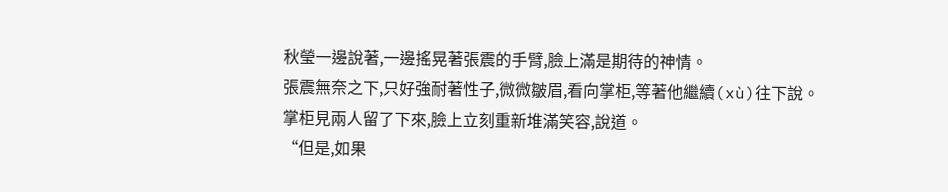秋瑩一邊說著,一邊搖晃著張震的手臂,臉上滿是期待的神情。
張震無奈之下,只好強耐著性子,微微皺眉,看向掌柜,等著他繼續(xù)往下說。
掌柜見兩人留了下來,臉上立刻重新堆滿笑容,說道。
“但是,如果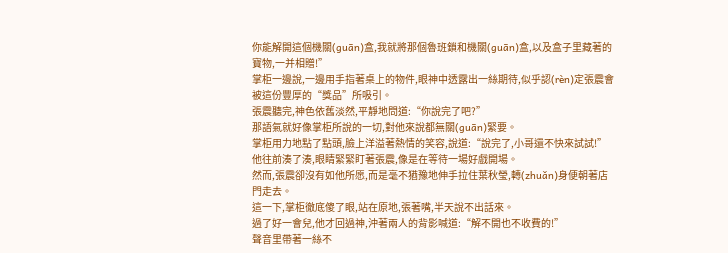你能解開這個機關(guān)盒,我就將那個魯班鎖和機關(guān)盒,以及盒子里藏著的寶物,一并相贈!”
掌柜一邊說,一邊用手指著桌上的物件,眼神中透露出一絲期待,似乎認(rèn)定張震會被這份豐厚的“獎品”所吸引。
張震聽完,神色依舊淡然,平靜地問道:“你說完了吧?”
那語氣就好像掌柜所說的一切,對他來說都無關(guān)緊要。
掌柜用力地點了點頭,臉上洋溢著熱情的笑容,說道:“說完了,小哥還不快來試試!”
他往前湊了湊,眼睛緊緊盯著張震,像是在等待一場好戲開場。
然而,張震卻沒有如他所愿,而是毫不猶豫地伸手拉住葉秋瑩,轉(zhuǎn)身便朝著店門走去。
這一下,掌柜徹底傻了眼,站在原地,張著嘴,半天說不出話來。
過了好一會兒,他才回過神,沖著兩人的背影喊道:“解不開也不收費的!”
聲音里帶著一絲不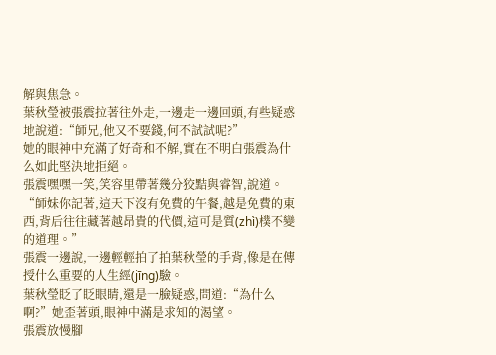解與焦急。
葉秋瑩被張震拉著往外走,一邊走一邊回頭,有些疑惑地說道:“師兄,他又不要錢,何不試試呢?”
她的眼神中充滿了好奇和不解,實在不明白張震為什么如此堅決地拒絕。
張震嘿嘿一笑,笑容里帶著幾分狡黠與睿智,說道。
“師妹你記著,這天下沒有免費的午餐,越是免費的東西,背后往往藏著越昂貴的代價,這可是質(zhì)樸不變的道理。”
張震一邊說,一邊輕輕拍了拍葉秋瑩的手背,像是在傳授什么重要的人生經(jīng)驗。
葉秋瑩眨了眨眼睛,還是一臉疑惑,問道:“為什么啊?”她歪著頭,眼神中滿是求知的渴望。
張震放慢腳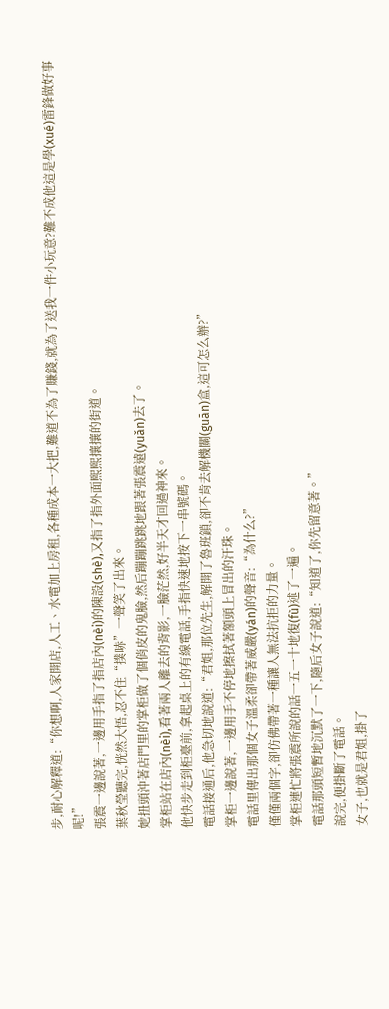步,耐心解釋道:“你想啊,人家開店,人工、水電加上房租,各種成本一大把,難道不為了賺錢,就為了送我一件小玩意?難不成他這是學(xué)雷鋒做好事呢!”
張震一邊說著,一邊用手指了指店內(nèi)的陳設(shè),又指了指外面熙熙攘攘的街道。
葉秋瑩聽完,恍然大悟,忍不住“撲哧”一聲笑了出來。
她扭頭沖著店門里的掌柜做了個俏皮的鬼臉,然后蹦蹦跳跳地跟著張震遠(yuǎn)去了。
掌柜站在店內(nèi),看著兩人離去的背影,一臉茫然,好半天才回過神來。
他快步走到柜臺前,拿起桌上的有線電話,手指快速地按下一串號碼。
電話接通后,他急切地說道:“君姐,那位先生,解開了魯班鎖,卻不肯去解機關(guān)盒,這可怎么辦?”
掌柜一邊說著,一邊用手不停地擦拭著額頭上冒出的汗珠。
電話里傳出那個女子溫柔卻帶著威嚴(yán)的聲音:“為什么?”
僅僅兩個字,卻仿佛帶著一種讓人無法抗拒的力量。
掌柜連忙將張震所說的話一五一十地復(fù)述了一遍。
電話那頭短暫地沉默了一下,隨后女子說道:“知道了,你先留意著。”
說完,便掛斷了電話。
女子,也就是君姐,掛了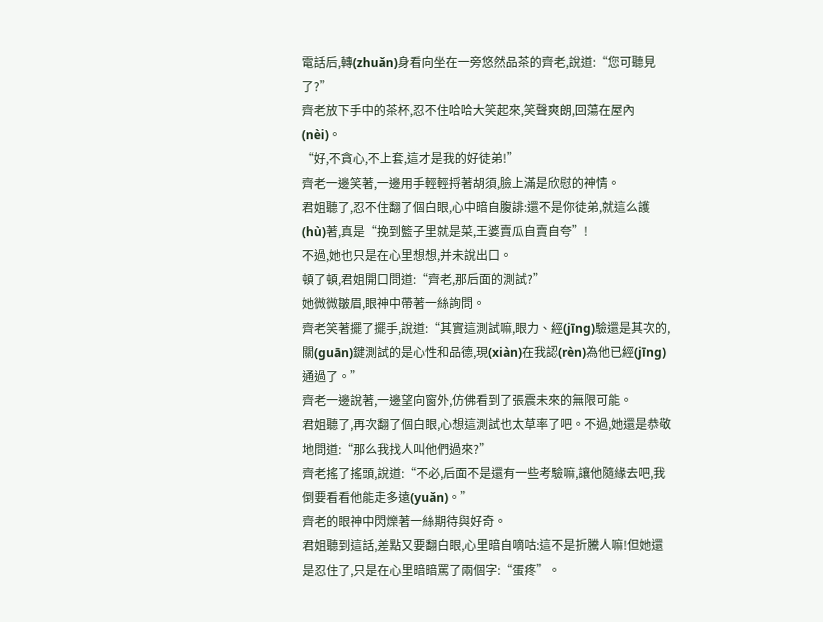電話后,轉(zhuǎn)身看向坐在一旁悠然品茶的齊老,說道:“您可聽見了?”
齊老放下手中的茶杯,忍不住哈哈大笑起來,笑聲爽朗,回蕩在屋內(nèi)。
“好,不貪心,不上套,這才是我的好徒弟!”
齊老一邊笑著,一邊用手輕輕捋著胡須,臉上滿是欣慰的神情。
君姐聽了,忍不住翻了個白眼,心中暗自腹誹:還不是你徒弟,就這么護(hù)著,真是“挽到籃子里就是菜,王婆賣瓜自賣自夸”!
不過,她也只是在心里想想,并未說出口。
頓了頓,君姐開口問道:“齊老,那后面的測試?”
她微微皺眉,眼神中帶著一絲詢問。
齊老笑著擺了擺手,說道:“其實這測試嘛,眼力、經(jīng)驗還是其次的,關(guān)鍵測試的是心性和品德,現(xiàn)在我認(rèn)為他已經(jīng)通過了。”
齊老一邊說著,一邊望向窗外,仿佛看到了張震未來的無限可能。
君姐聽了,再次翻了個白眼,心想這測試也太草率了吧。不過,她還是恭敬地問道:“那么我找人叫他們過來?”
齊老搖了搖頭,說道:“不必,后面不是還有一些考驗嘛,讓他隨緣去吧,我倒要看看他能走多遠(yuǎn)。”
齊老的眼神中閃爍著一絲期待與好奇。
君姐聽到這話,差點又要翻白眼,心里暗自嘀咕:這不是折騰人嘛!但她還是忍住了,只是在心里暗暗罵了兩個字:“蛋疼”。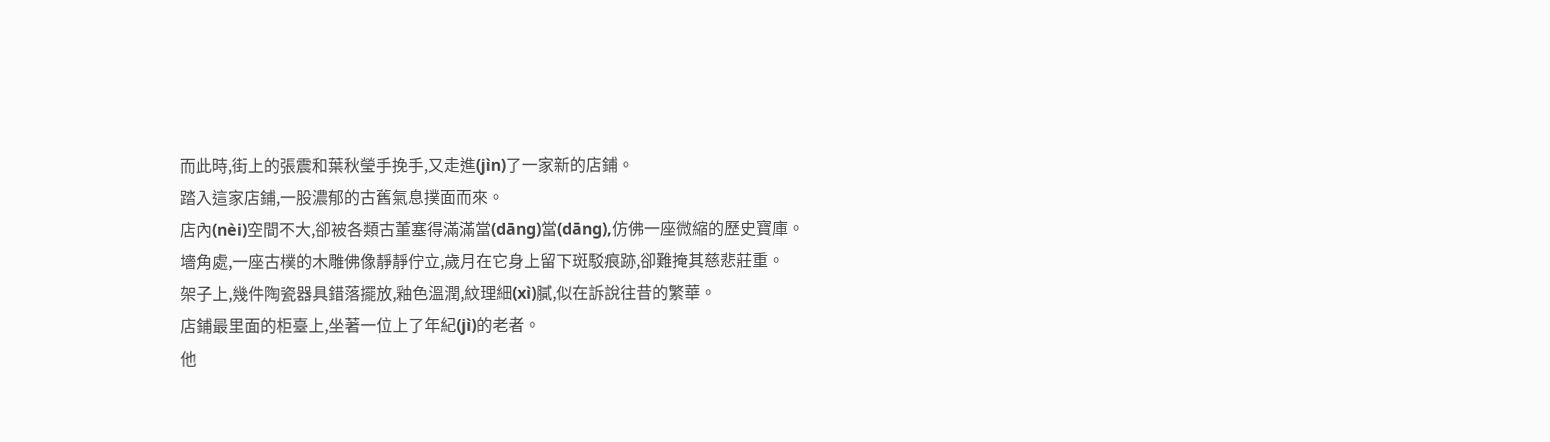而此時,街上的張震和葉秋瑩手挽手,又走進(jìn)了一家新的店鋪。
踏入這家店鋪,一股濃郁的古舊氣息撲面而來。
店內(nèi)空間不大,卻被各類古董塞得滿滿當(dāng)當(dāng),仿佛一座微縮的歷史寶庫。
墻角處,一座古樸的木雕佛像靜靜佇立,歲月在它身上留下斑駁痕跡,卻難掩其慈悲莊重。
架子上,幾件陶瓷器具錯落擺放,釉色溫潤,紋理細(xì)膩,似在訴說往昔的繁華。
店鋪最里面的柜臺上,坐著一位上了年紀(jì)的老者。
他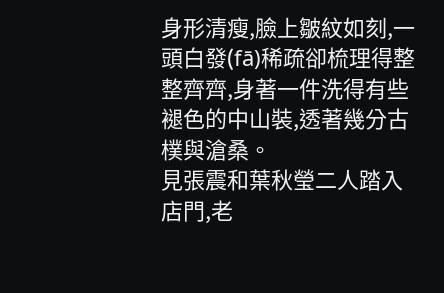身形清瘦,臉上皺紋如刻,一頭白發(fā)稀疏卻梳理得整整齊齊,身著一件洗得有些褪色的中山裝,透著幾分古樸與滄桑。
見張震和葉秋瑩二人踏入店門,老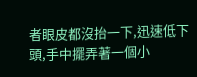者眼皮都沒抬一下,迅速低下頭,手中擺弄著一個小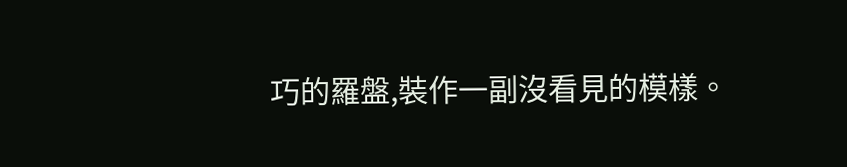巧的羅盤,裝作一副沒看見的模樣。